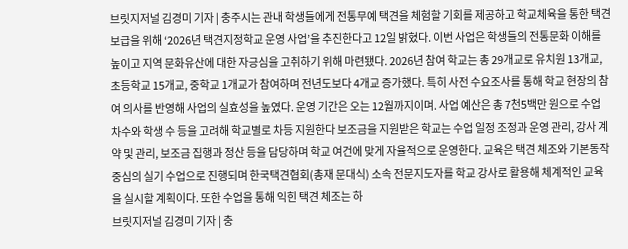브릿지저널 김경미 기자 | 충주시는 관내 학생들에게 전통무예 택견을 체험할 기회를 제공하고 학교체육을 통한 택견 보급을 위해 ‘2026년 택견지정학교 운영 사업’을 추진한다고 12일 밝혔다. 이번 사업은 학생들의 전통문화 이해를 높이고 지역 문화유산에 대한 자긍심을 고취하기 위해 마련됐다. 2026년 참여 학교는 총 29개교로 유치원 13개교, 초등학교 15개교, 중학교 1개교가 참여하며 전년도보다 4개교 증가했다. 특히 사전 수요조사를 통해 학교 현장의 참여 의사를 반영해 사업의 실효성을 높였다. 운영 기간은 오는 12월까지이며. 사업 예산은 총 7천5백만 원으로 수업 차수와 학생 수 등을 고려해 학교별로 차등 지원한다 보조금을 지원받은 학교는 수업 일정 조정과 운영 관리, 강사 계약 및 관리, 보조금 집행과 정산 등을 담당하며 학교 여건에 맞게 자율적으로 운영한다. 교육은 택견 체조와 기본동작 중심의 실기 수업으로 진행되며 한국택견협회(총재 문대식) 소속 전문지도자를 학교 강사로 활용해 체계적인 교육을 실시할 계획이다. 또한 수업을 통해 익힌 택견 체조는 하
브릿지저널 김경미 기자 | 충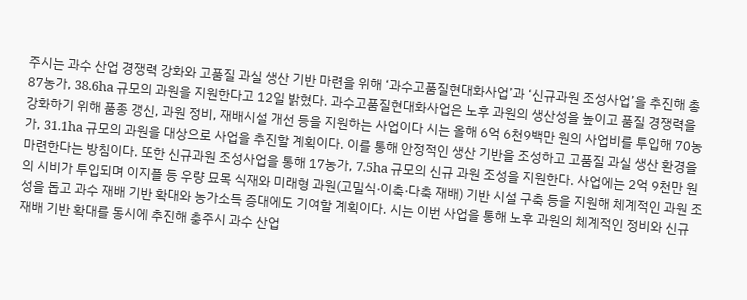주시는 과수 산업 경쟁력 강화와 고품질 과실 생산 기반 마련을 위해 ‘과수고품질현대화사업’과 ‘신규과원 조성사업’을 추진해 총 87농가, 38.6ha 규모의 과원을 지원한다고 12일 밝혔다. 과수고품질현대화사업은 노후 과원의 생산성을 높이고 품질 경쟁력을 강화하기 위해 품종 갱신, 과원 정비, 재배시설 개선 등을 지원하는 사업이다 시는 올해 6억 6천9백만 원의 사업비를 투입해 70농가, 31.1ha 규모의 과원을 대상으로 사업을 추진할 계획이다. 이를 통해 안정적인 생산 기반을 조성하고 고품질 과실 생산 환경을 마련한다는 방침이다. 또한 신규과원 조성사업을 통해 17농가, 7.5ha 규모의 신규 과원 조성을 지원한다. 사업에는 2억 9천만 원의 시비가 투입되며 이지플 등 우량 묘목 식재와 미래형 과원(고밀식·이축·다축 재배) 기반 시설 구축 등을 지원해 체계적인 과원 조성을 돕고 과수 재배 기반 확대와 농가소득 증대에도 기여할 계획이다. 시는 이번 사업을 통해 노후 과원의 체계적인 정비와 신규 재배 기반 확대를 동시에 추진해 충주시 과수 산업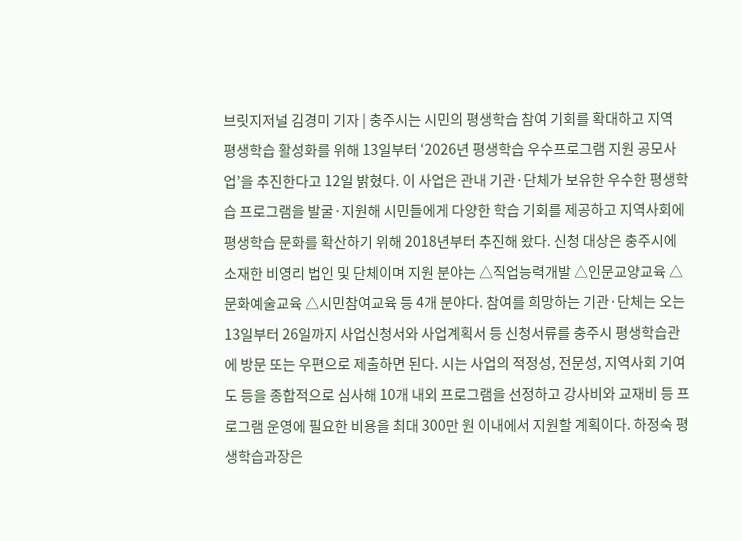브릿지저널 김경미 기자 | 충주시는 시민의 평생학습 참여 기회를 확대하고 지역 평생학습 활성화를 위해 13일부터 ‘2026년 평생학습 우수프로그램 지원 공모사업’을 추진한다고 12일 밝혔다. 이 사업은 관내 기관·단체가 보유한 우수한 평생학습 프로그램을 발굴·지원해 시민들에게 다양한 학습 기회를 제공하고 지역사회에 평생학습 문화를 확산하기 위해 2018년부터 추진해 왔다. 신청 대상은 충주시에 소재한 비영리 법인 및 단체이며 지원 분야는 △직업능력개발 △인문교양교육 △문화예술교육 △시민참여교육 등 4개 분야다. 참여를 희망하는 기관·단체는 오는 13일부터 26일까지 사업신청서와 사업계획서 등 신청서류를 충주시 평생학습관에 방문 또는 우편으로 제출하면 된다. 시는 사업의 적정성, 전문성, 지역사회 기여도 등을 종합적으로 심사해 10개 내외 프로그램을 선정하고 강사비와 교재비 등 프로그램 운영에 필요한 비용을 최대 300만 원 이내에서 지원할 계획이다. 하정숙 평생학습과장은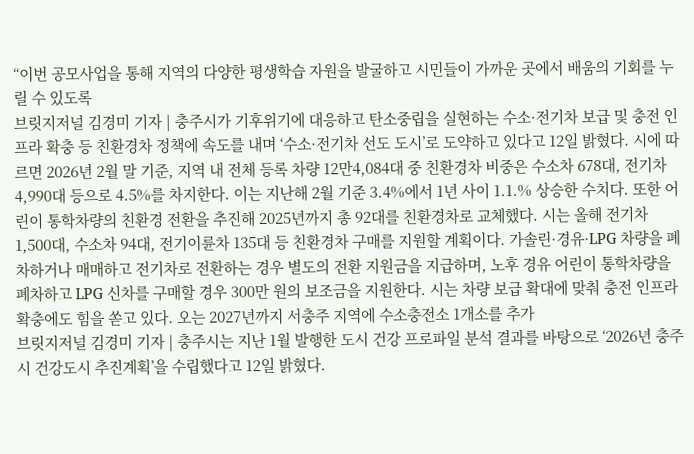“이번 공모사업을 통해 지역의 다양한 평생학습 자원을 발굴하고 시민들이 가까운 곳에서 배움의 기회를 누릴 수 있도록
브릿지저널 김경미 기자 | 충주시가 기후위기에 대응하고 탄소중립을 실현하는 수소·전기차 보급 및 충전 인프라 확충 등 친환경차 정책에 속도를 내며 ‘수소·전기차 선도 도시’로 도약하고 있다고 12일 밝혔다. 시에 따르면 2026년 2월 말 기준, 지역 내 전체 등록 차량 12만4,084대 중 친환경차 비중은 수소차 678대, 전기차 4,990대 등으로 4.5%를 차지한다. 이는 지난해 2월 기준 3.4%에서 1년 사이 1.1.% 상승한 수치다. 또한 어린이 통학차량의 친환경 전환을 추진해 2025년까지 총 92대를 친환경차로 교체했다. 시는 올해 전기차 1,500대, 수소차 94대, 전기이륜차 135대 등 친환경차 구매를 지원할 계획이다. 가솔린·경유·LPG 차량을 폐차하거나 매매하고 전기차로 전환하는 경우 별도의 전환 지원금을 지급하며, 노후 경유 어린이 통학차량을 폐차하고 LPG 신차를 구매할 경우 300만 원의 보조금을 지원한다. 시는 차량 보급 확대에 맞춰 충전 인프라 확충에도 힘을 쏟고 있다. 오는 2027년까지 서충주 지역에 수소충전소 1개소를 추가
브릿지저널 김경미 기자 | 충주시는 지난 1월 발행한 도시 건강 프로파일 분석 결과를 바탕으로 ‘2026년 충주시 건강도시 추진계획’을 수립했다고 12일 밝혔다.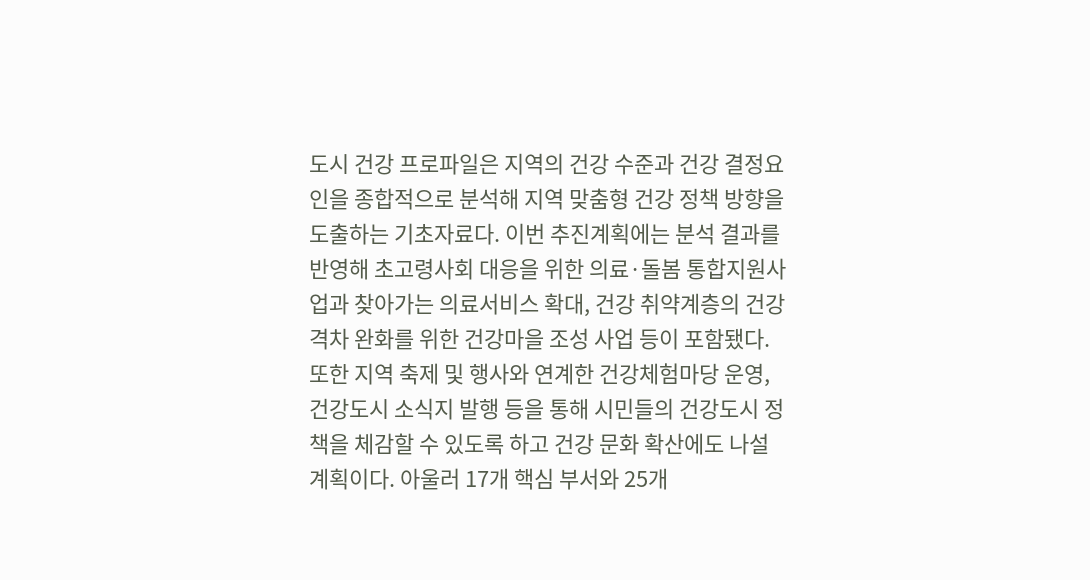도시 건강 프로파일은 지역의 건강 수준과 건강 결정요인을 종합적으로 분석해 지역 맞춤형 건강 정책 방향을 도출하는 기초자료다. 이번 추진계획에는 분석 결과를 반영해 초고령사회 대응을 위한 의료·돌봄 통합지원사업과 찾아가는 의료서비스 확대, 건강 취약계층의 건강격차 완화를 위한 건강마을 조성 사업 등이 포함됐다. 또한 지역 축제 및 행사와 연계한 건강체험마당 운영, 건강도시 소식지 발행 등을 통해 시민들의 건강도시 정책을 체감할 수 있도록 하고 건강 문화 확산에도 나설 계획이다. 아울러 17개 핵심 부서와 25개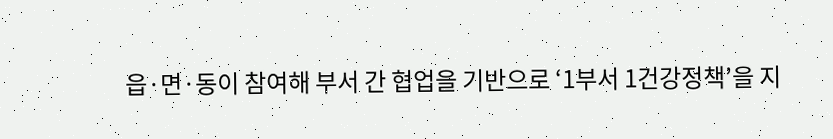읍·면·동이 참여해 부서 간 협업을 기반으로 ‘1부서 1건강정책’을 지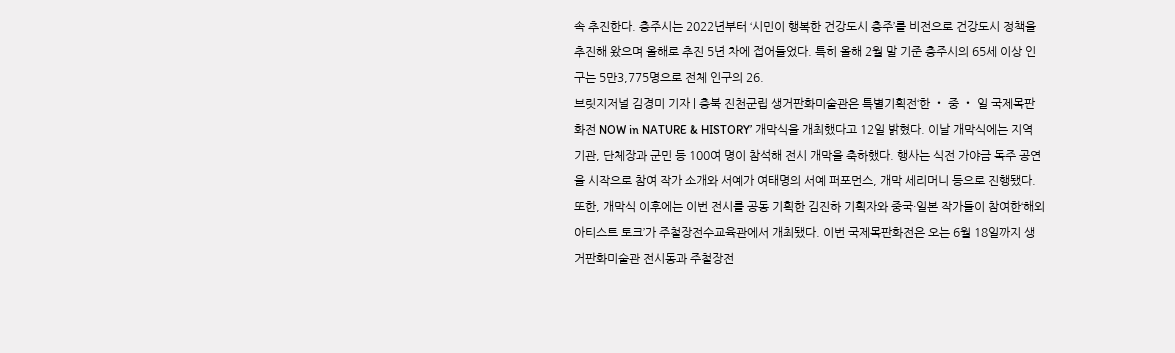속 추진한다. 충주시는 2022년부터 ‘시민이 행복한 건강도시 충주’를 비전으로 건강도시 정책을 추진해 왔으며 올해로 추진 5년 차에 접어들었다. 특히 올해 2월 말 기준 충주시의 65세 이상 인구는 5만3,775명으로 전체 인구의 26.
브릿지저널 김경미 기자 | 충북 진천군립 생거판화미술관은 특별기획전‘한 ‧ 중 ‧ 일 국제목판화전 NOW in NATURE & HISTORY’ 개막식을 개최했다고 12일 밝혔다. 이날 개막식에는 지역 기관, 단체장과 군민 등 100여 명이 참석해 전시 개막을 축하했다. 행사는 식전 가야금 독주 공연을 시작으로 참여 작가 소개와 서예가 여태명의 서예 퍼포먼스, 개막 세리머니 등으로 진행됐다. 또한, 개막식 이후에는 이번 전시를 공동 기획한 김진하 기획자와 중국·일본 작가들이 참여한‘해외 아티스트 토크’가 주철장전수교육관에서 개최됐다. 이번 국제목판화전은 오는 6월 18일까지 생거판화미술관 전시동과 주철장전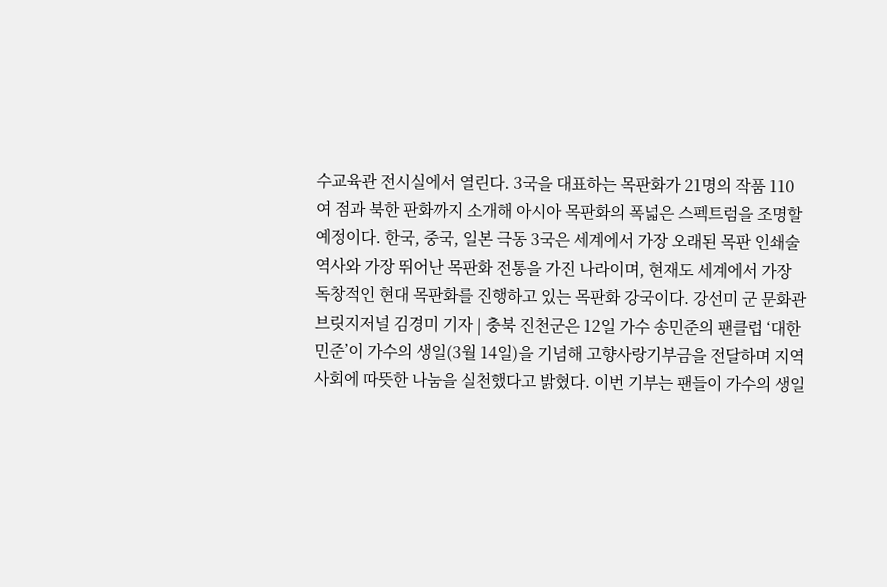수교육관 전시실에서 열린다. 3국을 대표하는 목판화가 21명의 작품 110여 점과 북한 판화까지 소개해 아시아 목판화의 폭넓은 스펙트럼을 조명할 예정이다. 한국, 중국, 일본 극동 3국은 세계에서 가장 오래된 목판 인쇄술 역사와 가장 뛰어난 목판화 전통을 가진 나라이며, 현재도 세계에서 가장 독창적인 현대 목판화를 진행하고 있는 목판화 강국이다. 강선미 군 문화관
브릿지저널 김경미 기자 | 충북 진천군은 12일 가수 송민준의 팬클럽 ‘대한민준’이 가수의 생일(3월 14일)을 기념해 고향사랑기부금을 전달하며 지역사회에 따뜻한 나눔을 실천했다고 밝혔다. 이번 기부는 팬들이 가수의 생일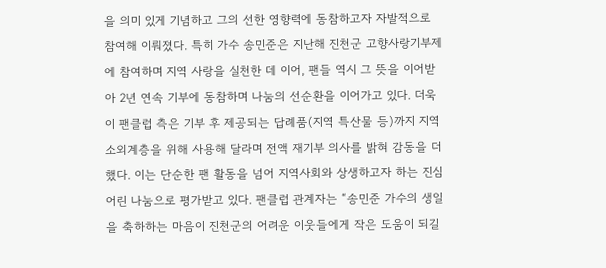을 의미 있게 기념하고 그의 선한 영향력에 동참하고자 자발적으로 참여해 이뤄졌다. 특히 가수 송민준은 지난해 진천군 고향사랑기부제에 참여하며 지역 사랑을 실천한 데 이어, 팬들 역시 그 뜻을 이어받아 2년 연속 기부에 동참하며 나눔의 선순환을 이어가고 있다. 더욱이 팬클럽 측은 기부 후 제공되는 답례품(지역 특산물 등)까지 지역 소외계층을 위해 사용해 달라며 전액 재기부 의사를 밝혀 감동을 더했다. 이는 단순한 팬 활동을 넘어 지역사회와 상생하고자 하는 진심 어린 나눔으로 평가받고 있다. 팬클럽 관계자는 “송민준 가수의 생일을 축하하는 마음이 진천군의 어려운 이웃들에게 작은 도움이 되길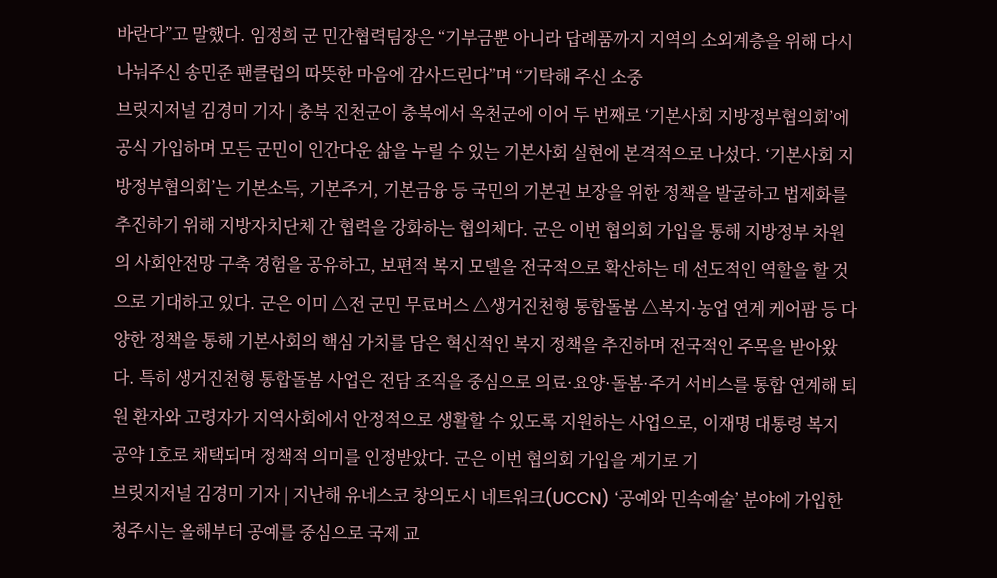바란다”고 말했다. 임정희 군 민간협력팀장은 “기부금뿐 아니라 답례품까지 지역의 소외계층을 위해 다시 나눠주신 송민준 팬클럽의 따뜻한 마음에 감사드린다”며 “기탁해 주신 소중
브릿지저널 김경미 기자 | 충북 진천군이 충북에서 옥천군에 이어 두 번째로 ‘기본사회 지방정부협의회’에 공식 가입하며 모든 군민이 인간다운 삶을 누릴 수 있는 기본사회 실현에 본격적으로 나섰다. ‘기본사회 지방정부협의회’는 기본소득, 기본주거, 기본금융 등 국민의 기본권 보장을 위한 정책을 발굴하고 법제화를 추진하기 위해 지방자치단체 간 협력을 강화하는 협의체다. 군은 이번 협의회 가입을 통해 지방정부 차원의 사회안전망 구축 경험을 공유하고, 보편적 복지 모델을 전국적으로 확산하는 데 선도적인 역할을 할 것으로 기대하고 있다. 군은 이미 △전 군민 무료버스 △생거진천형 통합돌봄 △복지·농업 연계 케어팜 등 다양한 정책을 통해 기본사회의 핵심 가치를 담은 혁신적인 복지 정책을 추진하며 전국적인 주목을 받아왔다. 특히 생거진천형 통합돌봄 사업은 전담 조직을 중심으로 의료·요양·돌봄·주거 서비스를 통합 연계해 퇴원 환자와 고령자가 지역사회에서 안정적으로 생활할 수 있도록 지원하는 사업으로, 이재명 대통령 복지 공약 1호로 채택되며 정책적 의미를 인정받았다. 군은 이번 협의회 가입을 계기로 기
브릿지저널 김경미 기자 | 지난해 유네스코 창의도시 네트워크(UCCN) ‘공예와 민속예술’ 분야에 가입한 청주시는 올해부터 공예를 중심으로 국제 교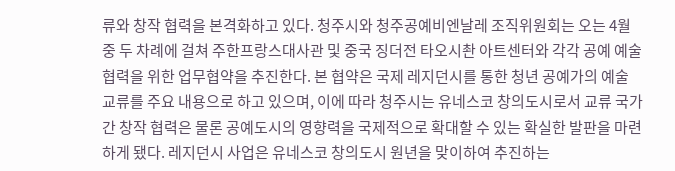류와 창작 협력을 본격화하고 있다. 청주시와 청주공예비엔날레 조직위원회는 오는 4월 중 두 차례에 걸쳐 주한프랑스대사관 및 중국 징더전 타오시촨 아트센터와 각각 공예 예술 협력을 위한 업무협약을 추진한다. 본 협약은 국제 레지던시를 통한 청년 공예가의 예술 교류를 주요 내용으로 하고 있으며, 이에 따라 청주시는 유네스코 창의도시로서 교류 국가 간 창작 협력은 물론 공예도시의 영향력을 국제적으로 확대할 수 있는 확실한 발판을 마련하게 됐다. 레지던시 사업은 유네스코 창의도시 원년을 맞이하여 추진하는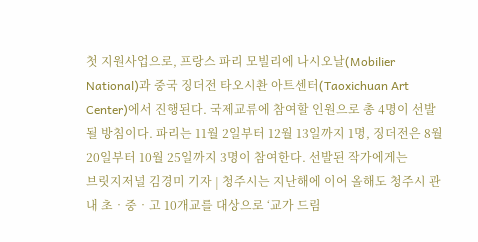첫 지원사업으로, 프랑스 파리 모빌리에 나시오날(Mobilier National)과 중국 징더전 타오시촨 아트센터(Taoxichuan Art Center)에서 진행된다. 국제교류에 참여할 인원으로 총 4명이 선발될 방침이다. 파리는 11월 2일부터 12월 13일까지 1명, 징더전은 8월 20일부터 10월 25일까지 3명이 참여한다. 선발된 작가에게는
브릿지저널 김경미 기자 | 청주시는 지난해에 이어 올해도 청주시 관내 초‧중‧고 10개교를 대상으로 ‘교가 드림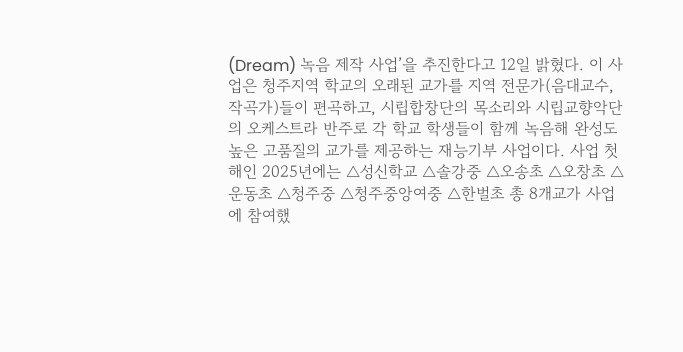(Dream) 녹음 제작 사업’을 추진한다고 12일 밝혔다. 이 사업은 청주지역 학교의 오래된 교가를 지역 전문가(음대교수, 작곡가)들이 편곡하고, 시립합창단의 목소리와 시립교향악단의 오케스트라 반주로 각 학교 학생들이 함께 녹음해 완성도 높은 고품질의 교가를 제공하는 재능기부 사업이다. 사업 첫해인 2025년에는 △성신학교 △솔강중 △오송초 △오창초 △운동초 △청주중 △청주중앙여중 △한벌초 총 8개교가 사업에 참여했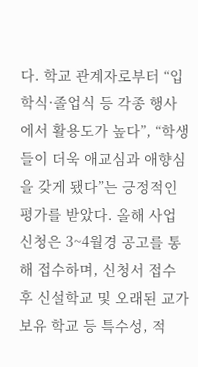다. 학교 관계자로부터 “입학식·졸업식 등 각종 행사에서 활용도가 높다”, “학생들이 더욱 애교심과 애향심을 갖게 됐다”는 긍정적인 평가를 받았다. 올해 사업 신청은 3~4월경 공고를 통해 접수하며, 신청서 접수 후 신설학교 및 오래된 교가 보유 학교 등 특수성, 적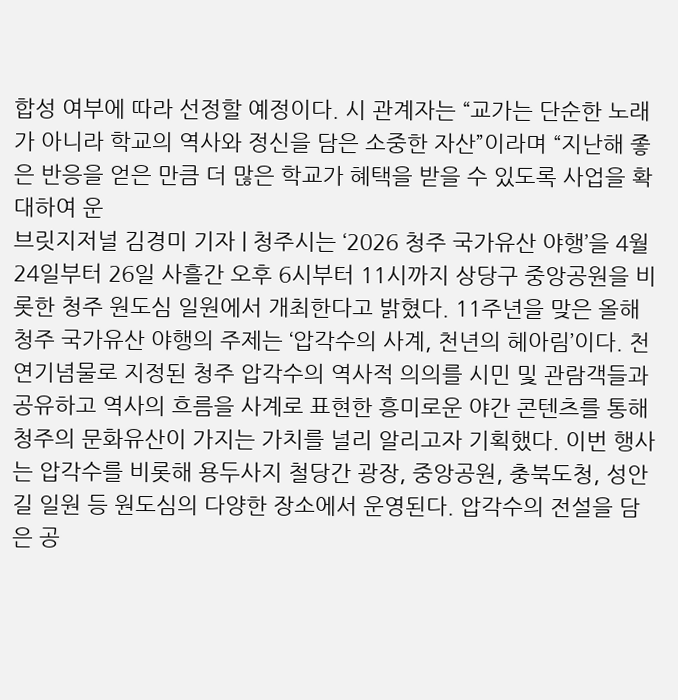합성 여부에 따라 선정할 예정이다. 시 관계자는 “교가는 단순한 노래가 아니라 학교의 역사와 정신을 담은 소중한 자산”이라며 “지난해 좋은 반응을 얻은 만큼 더 많은 학교가 혜택을 받을 수 있도록 사업을 확대하여 운
브릿지저널 김경미 기자 | 청주시는 ‘2026 청주 국가유산 야행’을 4월 24일부터 26일 사흘간 오후 6시부터 11시까지 상당구 중앙공원을 비롯한 청주 원도심 일원에서 개최한다고 밝혔다. 11주년을 맞은 올해 청주 국가유산 야행의 주제는 ‘압각수의 사계, 천년의 헤아림’이다. 천연기념물로 지정된 청주 압각수의 역사적 의의를 시민 및 관람객들과 공유하고 역사의 흐름을 사계로 표현한 흥미로운 야간 콘텐츠를 통해 청주의 문화유산이 가지는 가치를 널리 알리고자 기획했다. 이번 행사는 압각수를 비롯해 용두사지 철당간 광장, 중앙공원, 충북도청, 성안길 일원 등 원도심의 다양한 장소에서 운영된다. 압각수의 전설을 담은 공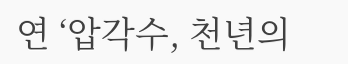연 ‘압각수, 천년의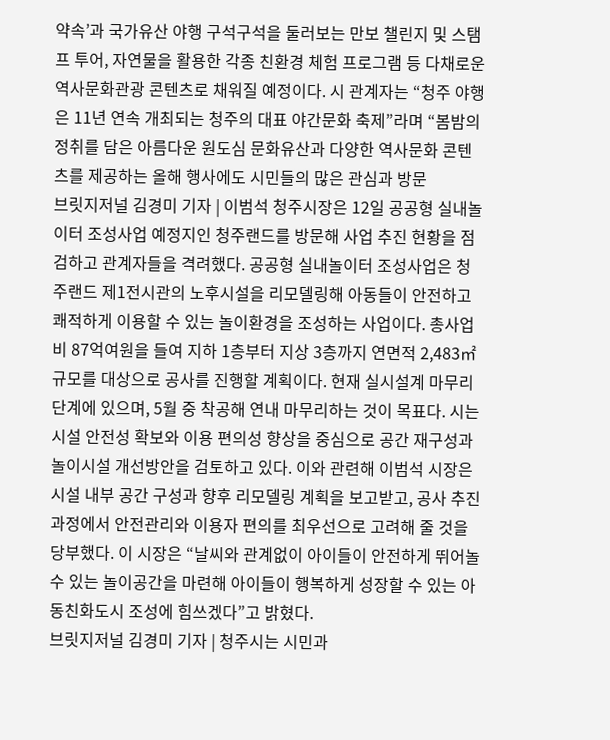약속’과 국가유산 야행 구석구석을 둘러보는 만보 챌린지 및 스탬프 투어, 자연물을 활용한 각종 친환경 체험 프로그램 등 다채로운 역사문화관광 콘텐츠로 채워질 예정이다. 시 관계자는 “청주 야행은 11년 연속 개최되는 청주의 대표 야간문화 축제”라며 “봄밤의 정취를 담은 아름다운 원도심 문화유산과 다양한 역사문화 콘텐츠를 제공하는 올해 행사에도 시민들의 많은 관심과 방문
브릿지저널 김경미 기자 | 이범석 청주시장은 12일 공공형 실내놀이터 조성사업 예정지인 청주랜드를 방문해 사업 추진 현황을 점검하고 관계자들을 격려했다. 공공형 실내놀이터 조성사업은 청주랜드 제1전시관의 노후시설을 리모델링해 아동들이 안전하고 쾌적하게 이용할 수 있는 놀이환경을 조성하는 사업이다. 총사업비 87억여원을 들여 지하 1층부터 지상 3층까지 연면적 2,483㎡ 규모를 대상으로 공사를 진행할 계획이다. 현재 실시설계 마무리 단계에 있으며, 5월 중 착공해 연내 마무리하는 것이 목표다. 시는 시설 안전성 확보와 이용 편의성 향상을 중심으로 공간 재구성과 놀이시설 개선방안을 검토하고 있다. 이와 관련해 이범석 시장은 시설 내부 공간 구성과 향후 리모델링 계획을 보고받고, 공사 추진 과정에서 안전관리와 이용자 편의를 최우선으로 고려해 줄 것을 당부했다. 이 시장은 “날씨와 관계없이 아이들이 안전하게 뛰어놀 수 있는 놀이공간을 마련해 아이들이 행복하게 성장할 수 있는 아동친화도시 조성에 힘쓰겠다”고 밝혔다.
브릿지저널 김경미 기자 | 청주시는 시민과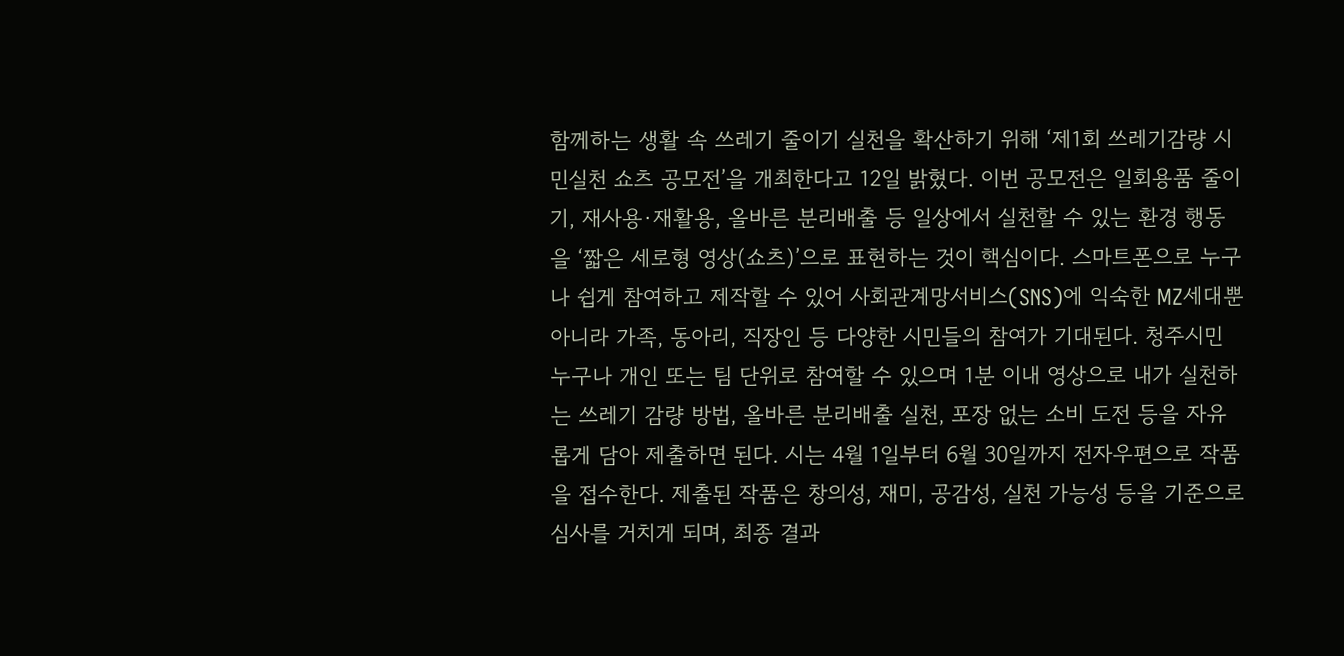함께하는 생활 속 쓰레기 줄이기 실천을 확산하기 위해 ‘제1회 쓰레기감량 시민실천 쇼츠 공모전’을 개최한다고 12일 밝혔다. 이번 공모전은 일회용품 줄이기, 재사용·재활용, 올바른 분리배출 등 일상에서 실천할 수 있는 환경 행동을 ‘짧은 세로형 영상(쇼츠)’으로 표현하는 것이 핵심이다. 스마트폰으로 누구나 쉽게 참여하고 제작할 수 있어 사회관계망서비스(SNS)에 익숙한 MZ세대뿐 아니라 가족, 동아리, 직장인 등 다양한 시민들의 참여가 기대된다. 청주시민 누구나 개인 또는 팀 단위로 참여할 수 있으며 1분 이내 영상으로 내가 실천하는 쓰레기 감량 방법, 올바른 분리배출 실천, 포장 없는 소비 도전 등을 자유롭게 담아 제출하면 된다. 시는 4월 1일부터 6월 30일까지 전자우편으로 작품을 접수한다. 제출된 작품은 창의성, 재미, 공감성, 실천 가능성 등을 기준으로 심사를 거치게 되며, 최종 결과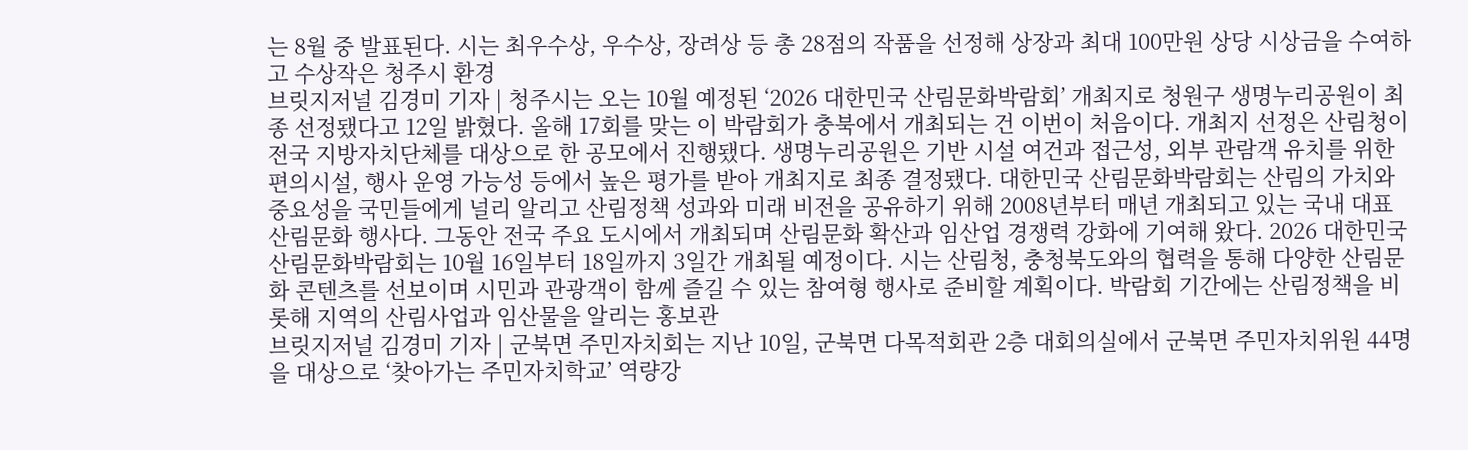는 8월 중 발표된다. 시는 최우수상, 우수상, 장려상 등 총 28점의 작품을 선정해 상장과 최대 100만원 상당 시상금을 수여하고 수상작은 청주시 환경
브릿지저널 김경미 기자 | 청주시는 오는 10월 예정된 ‘2026 대한민국 산림문화박람회’ 개최지로 청원구 생명누리공원이 최종 선정됐다고 12일 밝혔다. 올해 17회를 맞는 이 박람회가 충북에서 개최되는 건 이번이 처음이다. 개최지 선정은 산림청이 전국 지방자치단체를 대상으로 한 공모에서 진행됐다. 생명누리공원은 기반 시설 여건과 접근성, 외부 관람객 유치를 위한 편의시설, 행사 운영 가능성 등에서 높은 평가를 받아 개최지로 최종 결정됐다. 대한민국 산림문화박람회는 산림의 가치와 중요성을 국민들에게 널리 알리고 산림정책 성과와 미래 비전을 공유하기 위해 2008년부터 매년 개최되고 있는 국내 대표 산림문화 행사다. 그동안 전국 주요 도시에서 개최되며 산림문화 확산과 임산업 경쟁력 강화에 기여해 왔다. 2026 대한민국 산림문화박람회는 10월 16일부터 18일까지 3일간 개최될 예정이다. 시는 산림청, 충청북도와의 협력을 통해 다양한 산림문화 콘텐츠를 선보이며 시민과 관광객이 함께 즐길 수 있는 참여형 행사로 준비할 계획이다. 박람회 기간에는 산림정책을 비롯해 지역의 산림사업과 임산물을 알리는 홍보관
브릿지저널 김경미 기자 | 군북면 주민자치회는 지난 10일, 군북면 다목적회관 2층 대회의실에서 군북면 주민자치위원 44명을 대상으로 ‘찾아가는 주민자치학교’ 역량강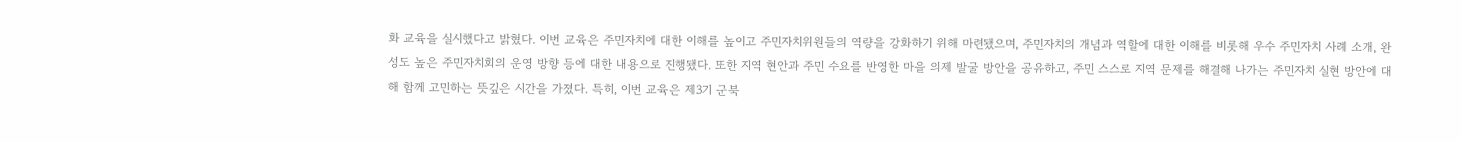화 교육을 실시했다고 밝혔다. 이번 교육은 주민자치에 대한 이해를 높이고 주민자치위원들의 역량을 강화하기 위해 마련됐으며, 주민자치의 개념과 역할에 대한 이해를 비롯해 우수 주민자치 사례 소개, 완성도 높은 주민자치회의 운영 방향 등에 대한 내용으로 진행됐다. 또한 지역 현안과 주민 수요를 반영한 마을 의제 발굴 방안을 공유하고, 주민 스스로 지역 문제를 해결해 나가는 주민자치 실현 방안에 대해 함께 고민하는 뜻깊은 시간을 가졌다. 특히, 이번 교육은 제3기 군북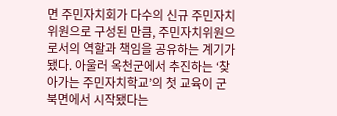면 주민자치회가 다수의 신규 주민자치위원으로 구성된 만큼, 주민자치위원으로서의 역할과 책임을 공유하는 계기가 됐다. 아울러 옥천군에서 추진하는 ‘찾아가는 주민자치학교’의 첫 교육이 군북면에서 시작됐다는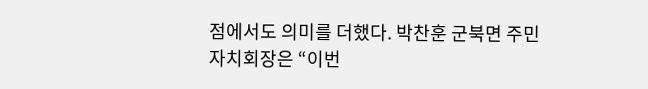점에서도 의미를 더했다. 박찬훈 군북면 주민자치회장은 “이번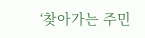‘찾아가는 주민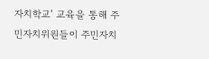자치학교’ 교육을 통해 주민자치위원들이 주민자치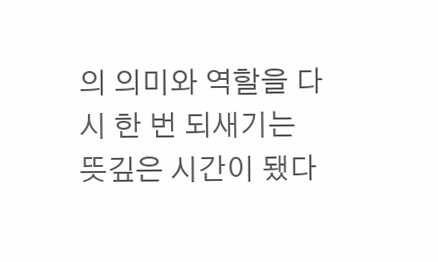의 의미와 역할을 다시 한 번 되새기는 뜻깊은 시간이 됐다